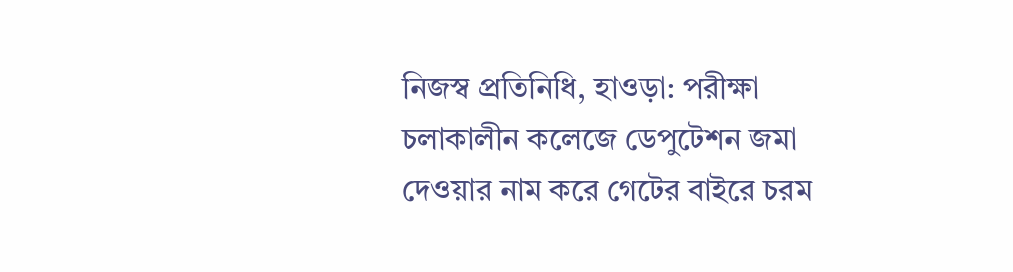নিজস্ব প্রতিনিধি, হাওড়া: পরীক্ষা চলাকালীন কলেজে ডেপুটেশন জমা দেওয়ার নাম করে গেটের বাইরে চরম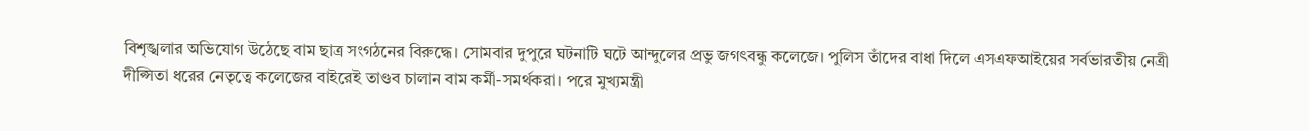বিশৃঙ্খলার অভিযোগ উঠেছে বাম ছাত্র সংগঠনের বিরুদ্ধে। সোমবার দুপুরে ঘটনাটি ঘটে আন্দুলের প্রভু জগৎবন্ধু কলেজে। পুলিস তাঁদের বাধা দিলে এসএফআইয়ের সর্বভারতীয় নেত্রী দীপ্সিতা ধরের নেতৃত্বে কলেজের বাইরেই তাণ্ডব চালান বাম কর্মী-সমর্থকরা। পরে মুখ্যমন্ত্রী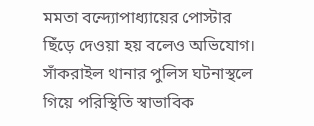মমতা বন্দ্যোপাধ্যায়ের পোস্টার ছিঁড়ে দেওয়া হয় বলেও অভিযোগ। সাঁকরাইল থানার পুলিস ঘটনাস্থলে গিয়ে পরিস্থিতি স্বাভাবিক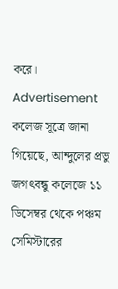করে।
Advertisement
কলেজ সূত্রে জানা গিয়েছে, আন্দুলের প্রভু জগৎবন্ধু কলেজে ১১ ডিসেম্বর থেকে পঞ্চম সেমিস্টারের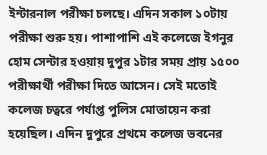ইন্টারনাল পরীক্ষা চলছে। এদিন সকাল ১০টায় পরীক্ষা শুরু হয়। পাশাপাশি এই কলেজে ইগনুর হোম সেন্টার হওয়ায় দুপুর ১টার সময় প্রায় ১৫০০ পরীক্ষার্থী পরীক্ষা দিতে আসেন। সেই মতোই কলেজ চত্বরে পর্যাপ্ত পুলিস মোতায়েন করা হয়েছিল। এদিন দুপুরে প্রথমে কলেজ ভবনের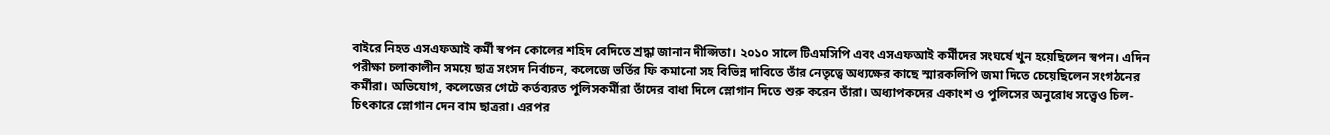বাইরে নিহত এসএফআই কর্মী স্বপন কোলের শহিদ বেদিতে শ্রদ্ধা জানান দীপ্সিতা। ২০১০ সালে টিএমসিপি এবং এসএফআই কর্মীদের সংঘর্ষে খুন হয়েছিলেন স্বপন। এদিন পরীক্ষা চলাকালীন সময়ে ছাত্র সংসদ নির্বাচন, কলেজে ভর্তির ফি কমানো সহ বিভিন্ন দাবিতে তাঁর নেতৃত্বে অধ্যক্ষের কাছে স্মারকলিপি জমা দিতে চেয়েছিলেন সংগঠনের কর্মীরা। অভিযোগ, কলেজের গেটে কর্তব্যরত পুলিসকর্মীরা তাঁদের বাধা দিলে স্লোগান দিতে শুরু করেন তাঁরা। অধ্যাপকদের একাংশ ও পুলিসের অনুরোধ সত্ত্বেও চিল-চিৎকারে স্লোগান দেন বাম ছাত্ররা। এরপর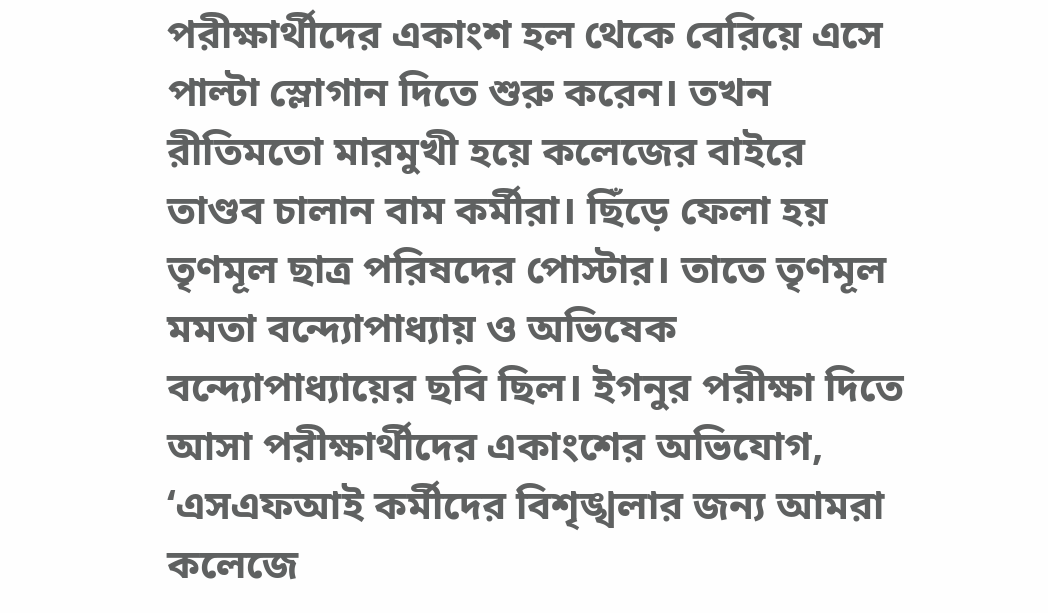পরীক্ষার্থীদের একাংশ হল থেকে বেরিয়ে এসে পাল্টা স্লোগান দিতে শুরু করেন। তখন রীতিমতো মারমুখী হয়ে কলেজের বাইরে তাণ্ডব চালান বাম কর্মীরা। ছিঁড়ে ফেলা হয় তৃণমূল ছাত্র পরিষদের পোস্টার। তাতে তৃণমূল মমতা বন্দ্যোপাধ্যায় ও অভিষেক বন্দ্যোপাধ্যায়ের ছবি ছিল। ইগনুর পরীক্ষা দিতে আসা পরীক্ষার্থীদের একাংশের অভিযোগ, ‘এসএফআই কর্মীদের বিশৃঙ্খলার জন্য আমরা কলেজে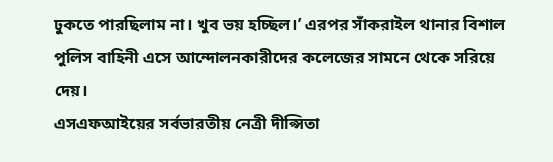ঢুকতে পারছিলাম না। খুব ভয় হচ্ছিল।’ এরপর সাঁকরাইল থানার বিশাল পুলিস বাহিনী এসে আন্দোলনকারীদের কলেজের সামনে থেকে সরিয়ে দেয়।
এসএফআইয়ের সর্বভারতীয় নেত্রী দীপ্সিতা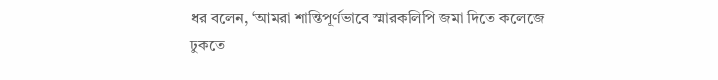ধর বলেন, ‘আমরা শান্তিপূর্ণভাবে স্মারকলিপি জমা দিতে কলেজে ঢুকতে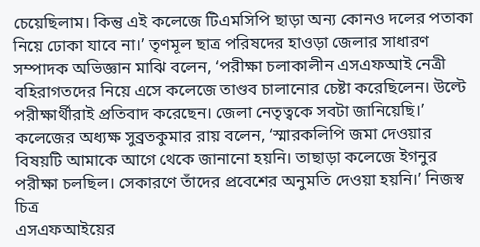চেয়েছিলাম। কিন্তু এই কলেজে টিএমসিপি ছাড়া অন্য কোনও দলের পতাকা নিয়ে ঢোকা যাবে না।’ তৃণমূল ছাত্র পরিষদের হাওড়া জেলার সাধারণ সম্পাদক অভিজ্ঞান মাঝি বলেন, ‘পরীক্ষা চলাকালীন এসএফআই নেত্রী বহিরাগতদের নিয়ে এসে কলেজে তাণ্ডব চালানোর চেষ্টা করেছিলেন। উল্টে পরীক্ষার্থীরাই প্রতিবাদ করেছেন। জেলা নেতৃত্বকে সবটা জানিয়েছি।’
কলেজের অধ্যক্ষ সুব্রতকুমার রায় বলেন, ‘স্মারকলিপি জমা দেওয়ার বিষয়টি আমাকে আগে থেকে জানানো হয়নি। তাছাড়া কলেজে ইগনুর পরীক্ষা চলছিল। সেকারণে তাঁদের প্রবেশের অনুমতি দেওয়া হয়নি।’ নিজস্ব চিত্র
এসএফআইয়ের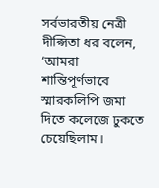সর্বভারতীয় নেত্রী দীপ্সিতা ধর বলেন, ‘আমরা শান্তিপূর্ণভাবে স্মারকলিপি জমা দিতে কলেজে ঢুকতে চেয়েছিলাম।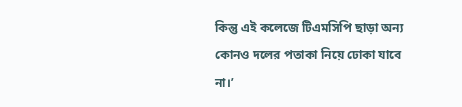কিন্তু এই কলেজে টিএমসিপি ছাড়া অন্য কোনও দলের পতাকা নিয়ে ঢোকা যাবে না।’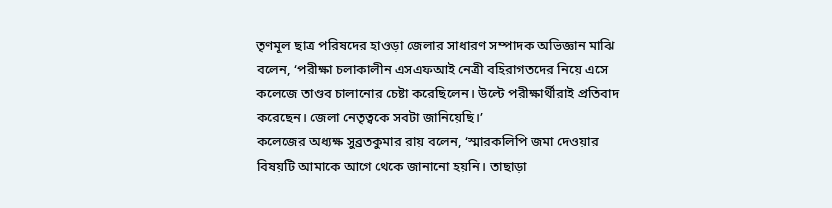তৃণমূল ছাত্র পরিষদের হাওড়া জেলার সাধারণ সম্পাদক অভিজ্ঞান মাঝি বলেন, ‘পরীক্ষা চলাকালীন এসএফআই নেত্রী বহিরাগতদের নিয়ে এসে কলেজে তাণ্ডব চালানোর চেষ্টা করেছিলেন। উল্টে পরীক্ষার্থীরাই প্রতিবাদ করেছেন। জেলা নেতৃত্বকে সবটা জানিয়েছি।’
কলেজের অধ্যক্ষ সুব্রতকুমার রায় বলেন, ‘স্মারকলিপি জমা দেওয়ার বিষয়টি আমাকে আগে থেকে জানানো হয়নি। তাছাড়া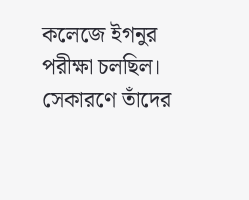কলেজে ইগনুর পরীক্ষা চলছিল। সেকারণে তাঁদের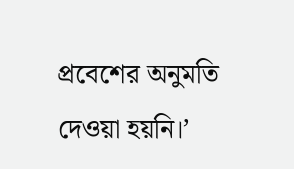প্রবেশের অনুমতি দেওয়া হয়নি।’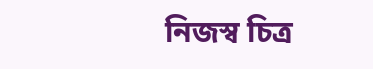নিজস্ব চিত্র